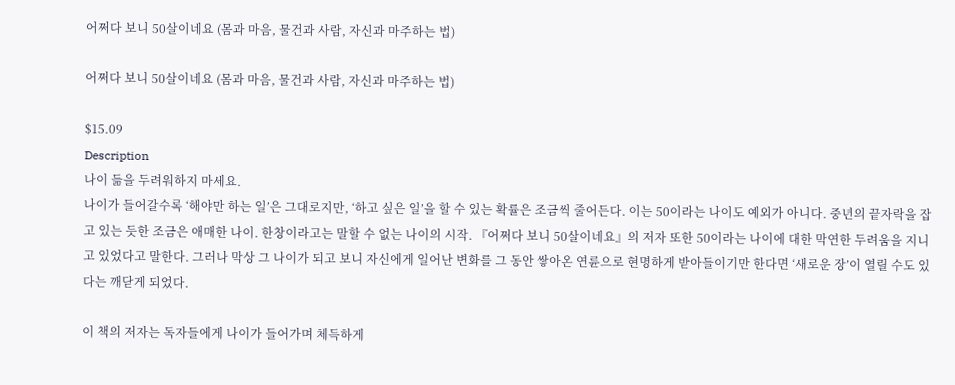어쩌다 보니 50살이네요 (몸과 마음, 물건과 사람, 자신과 마주하는 법)

어쩌다 보니 50살이네요 (몸과 마음, 물건과 사람, 자신과 마주하는 법)

$15.09
Description
나이 듦을 두려워하지 마세요.
나이가 들어갈수록 ‘해야만 하는 일’은 그대로지만, ‘하고 싶은 일’을 할 수 있는 확률은 조금씩 줄어든다. 이는 50이라는 나이도 예외가 아니다. 중년의 끝자락을 잡고 있는 듯한 조금은 애매한 나이. 한창이라고는 말할 수 없는 나이의 시작. 『어쩌다 보니 50살이네요』의 저자 또한 50이라는 나이에 대한 막연한 두려움을 지니고 있었다고 말한다. 그러나 막상 그 나이가 되고 보니 자신에게 일어난 변화를 그 동안 쌓아온 연륜으로 현명하게 받아들이기만 한다면 ‘새로운 장’이 열릴 수도 있다는 깨닫게 되었다.

이 책의 저자는 독자들에게 나이가 들어가며 체득하게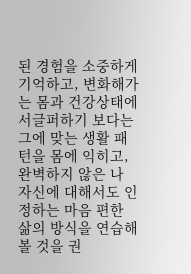된 경험을 소중하게 기억하고, 변화해가는 몸과 건강상태에 서글퍼하기 보다는 그에 맞는 생활 패턴을 몸에 익히고, 완벽하지 않은 나 자신에 대해서도 인정하는 마음 편한 삶의 방식을 연습해볼 것을 권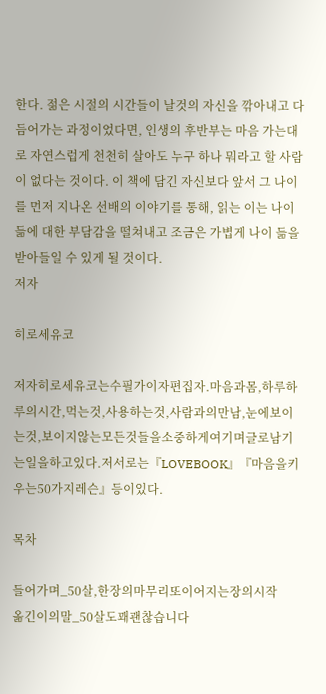한다. 젊은 시절의 시간들이 날것의 자신을 깎아내고 다듬어가는 과정이었다면, 인생의 후반부는 마음 가는대로 자연스럽게 천천히 살아도 누구 하나 뭐라고 할 사람이 없다는 것이다. 이 책에 담긴 자신보다 앞서 그 나이를 먼저 지나온 선배의 이야기를 통해, 읽는 이는 나이 듦에 대한 부담감을 떨쳐내고 조금은 가볍게 나이 듦을 받아들일 수 있게 될 것이다.
저자

히로세유코

저자히로세유코는수필가이자편집자.마음과몸,하루하루의시간,먹는것,사용하는것,사람과의만남,눈에보이는것,보이지않는모든것들을소중하게여기며글로남기는일을하고있다.저서로는『LOVEBOOK』『마음을키우는50가지레슨』등이있다.

목차

들어가며_50살,한장의마무리또이어지는장의시작
옮긴이의말_50살도꽤괜찮습니다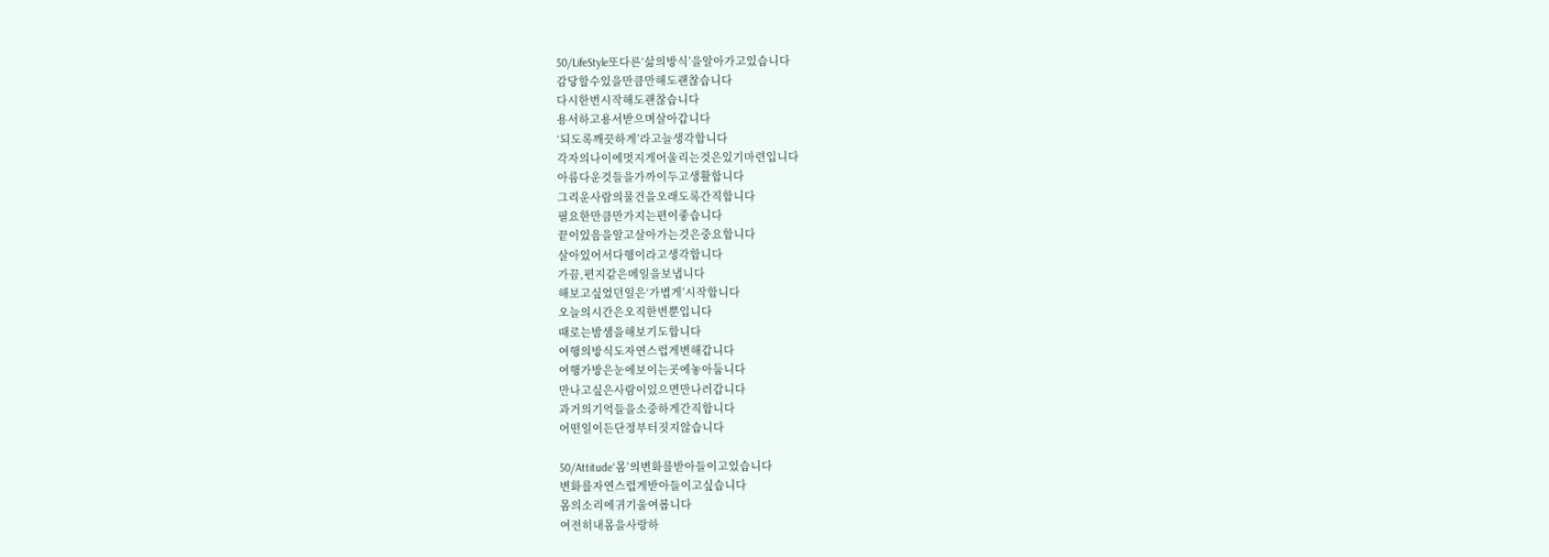50/LifeStyle또다른‘삶의방식’을알아가고있습니다
감당할수있을만큼만해도괜찮습니다
다시한번시작해도괜찮습니다
용서하고용서받으며살아갑니다
‘되도록깨끗하게’라고늘생각합니다
각자의나이에멋지게어울리는것은있기마련입니다
아름다운것들을가까이두고생활합니다
그리운사람의물건을오래도록간직합니다
필요한만큼만가지는편이좋습니다
끝이있음을알고살아가는것은중요합니다
살아있어서다행이라고생각합니다
가끔,편지같은메일을보냅니다
해보고싶었던일은‘가볍게’시작합니다
오늘의시간은오직한번뿐입니다
때로는밤샘을해보기도합니다
여행의방식도자연스럽게변해갑니다
여행가방은눈에보이는곳에놓아둡니다
만나고싶은사람이있으면만나러갑니다
과거의기억들을소중하게간직합니다
어떤일이든단정부터짓지않습니다

50/Attitude‘몸’의변화를받아들이고있습니다
변화를자연스럽게받아들이고싶습니다
몸의소리에귀기울여봅니다
여전히내몸을사랑하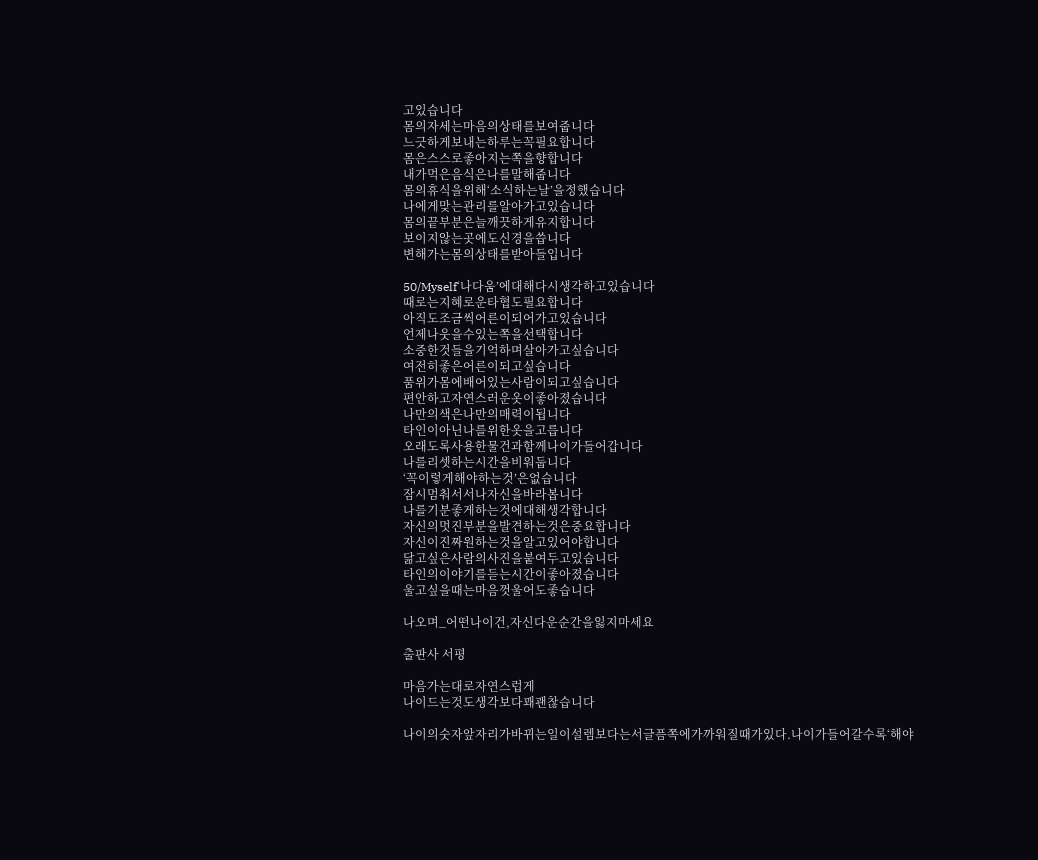고있습니다
몸의자세는마음의상태를보여줍니다
느긋하게보내는하루는꼭필요합니다
몸은스스로좋아지는쪽을향합니다
내가먹은음식은나를말해줍니다
몸의휴식을위해‘소식하는날’을정했습니다
나에게맞는관리를알아가고있습니다
몸의끝부분은늘깨끗하게유지합니다
보이지않는곳에도신경을씁니다
변해가는몸의상태를받아들입니다

50/Myself‘나다움’에대해다시생각하고있습니다
때로는지혜로운타협도필요합니다
아직도조금씩어른이되어가고있습니다
언제나웃을수있는쪽을선택합니다
소중한것들을기억하며살아가고싶습니다
여전히좋은어른이되고싶습니다
품위가몸에배어있는사람이되고싶습니다
편안하고자연스러운옷이좋아졌습니다
나만의색은나만의매력이됩니다
타인이아닌나를위한옷을고릅니다
오래도록사용한물건과함께나이가들어갑니다
나를리셋하는시간을비워둡니다
‘꼭이렇게해야하는것’은없습니다
잠시멈춰서서나자신을바라봅니다
나를기분좋게하는것에대해생각합니다
자신의멋진부분을발견하는것은중요합니다
자신이진짜원하는것을알고있어야합니다
닮고싶은사람의사진을붙여두고있습니다
타인의이야기를듣는시간이좋아졌습니다
울고싶을때는마음껏울어도좋습니다

나오며_어떤나이건,자신다운순간을잃지마세요

출판사 서평

마음가는대로자연스럽게
나이드는것도생각보다꽤괜찮습니다

나이의숫자앞자리가바뀌는일이설렘보다는서글픔쪽에가까워질때가있다.나이가들어갈수록‘해야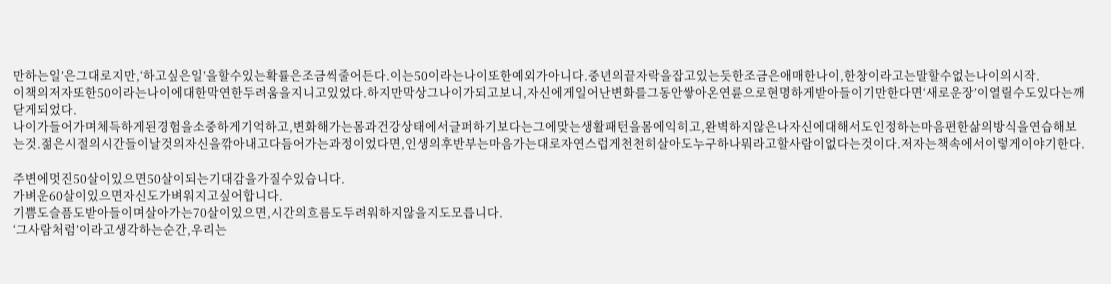만하는일’은그대로지만,‘하고싶은일’을할수있는확률은조금씩줄어든다.이는50이라는나이또한예외가아니다.중년의끝자락을잡고있는듯한조금은애매한나이,한창이라고는말할수없는나이의시작.
이책의저자또한50이라는나이에대한막연한두려움을지니고있었다.하지만막상그나이가되고보니,자신에게일어난변화를그동안쌓아온연륜으로현명하게받아들이기만한다면‘새로운장’이열릴수도있다는깨닫게되었다.
나이가들어가며체득하게된경험을소중하게기억하고,변화해가는몸과건강상태에서글퍼하기보다는그에맞는생활패턴을몸에익히고,완벽하지않은나자신에대해서도인정하는마음편한삶의방식을연습해보는것.젊은시절의시간들이날것의자신을깎아내고다듬어가는과정이었다면,인생의후반부는마음가는대로자연스럽게천천히살아도누구하나뭐라고할사람이없다는것이다.저자는책속에서이렇게이야기한다.

주변에멋진50살이있으면50살이되는기대감을가질수있습니다.
가벼운60살이있으면자신도가벼워지고싶어합니다.
기쁨도슬픔도받아들이며살아가는70살이있으면,시간의흐름도두려워하지않을지도모릅니다.
‘그사람처럼’이라고생각하는순간,우리는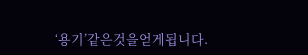‘용기’같은것을얻게됩니다.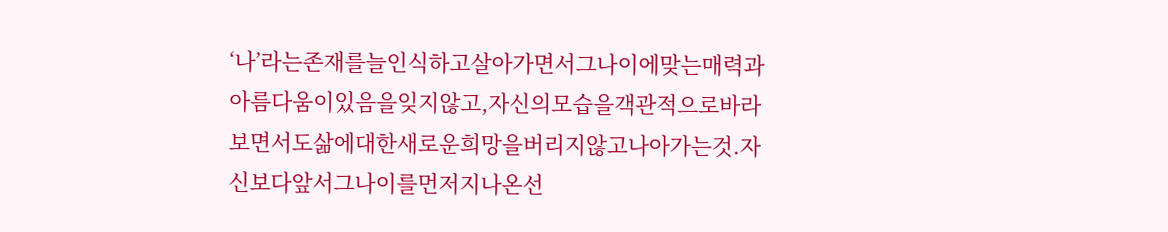‘나’라는존재를늘인식하고살아가면서그나이에맞는매력과아름다움이있음을잊지않고,자신의모습을객관적으로바라보면서도삶에대한새로운희망을버리지않고나아가는것.자신보다앞서그나이를먼저지나온선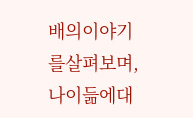배의이야기를살펴보며,나이듦에대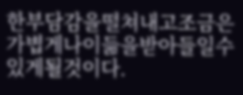한부담감을떨쳐내고조금은가볍게나이듦을받아들일수있게될것이다.